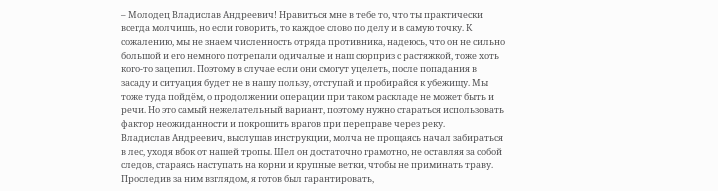– Молодец Владислав Андреевич! Нравиться мне в тебе то, что ты практически всегда молчишь, но если говорить, то каждое слово по делу и в самую точку. К сожалению, мы не знаем численность отряда противника, надеюсь, что он не сильно большой и его немного потрепали одичалые и наш сюрприз с растяжкой, тоже хоть кого-то зацепил. Поэтому в случае если они смогут уцелеть, после попадания в засаду и ситуация будет не в нашу пользу, отступай и пробирайся к убежищу. Мы тоже туда пойдём, о продолжении операции при таком раскладе не может быть и речи. Но это самый нежелательный вариант, поэтому нужно стараться использовать фактор неожиданности и покрошить врагов при переправе через реку.
Владислав Андреевич, выслушав инструкции, молча не прощаясь начал забираться в лес, уходя вбок от нашей тропы. Шел он достаточно грамотно, не оставляя за собой следов, стараясь наступать на корни и крупные ветки, чтобы не приминать траву. Проследив за ним взглядом, я готов был гарантировать,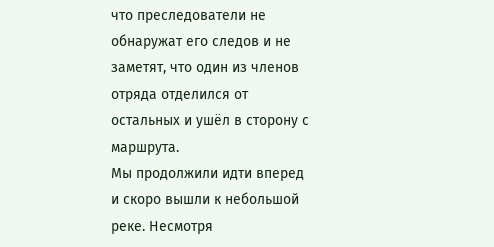что преследователи не обнаружат его следов и не заметят, что один из членов отряда отделился от остальных и ушёл в сторону с маршрута.
Мы продолжили идти вперед и скоро вышли к небольшой реке. Несмотря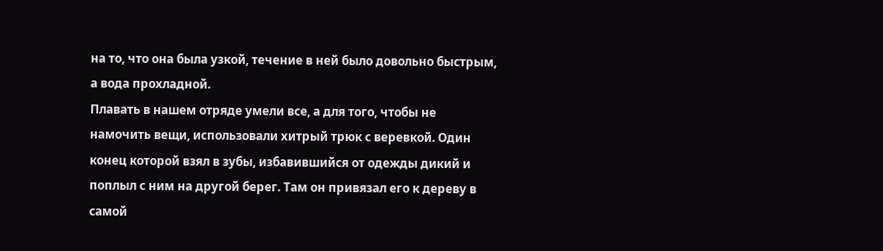на то, что она была узкой, течение в ней было довольно быстрым, а вода прохладной.
Плавать в нашем отряде умели все, а для того, чтобы не намочить вещи, использовали хитрый трюк с веревкой. Один конец которой взял в зубы, избавившийся от одежды дикий и поплыл с ним на другой берег. Там он привязал его к дереву в самой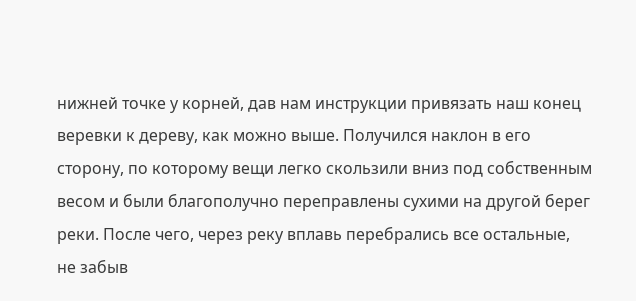нижней точке у корней, дав нам инструкции привязать наш конец веревки к дереву, как можно выше. Получился наклон в его сторону, по которому вещи легко скользили вниз под собственным весом и были благополучно переправлены сухими на другой берег реки. После чего, через реку вплавь перебрались все остальные, не забыв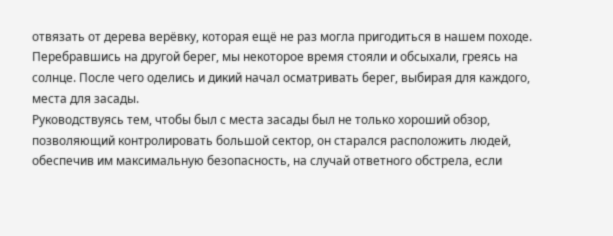отвязать от дерева верёвку, которая ещё не раз могла пригодиться в нашем походе.
Перебравшись на другой берег, мы некоторое время стояли и обсыхали, греясь на солнце. После чего оделись и дикий начал осматривать берег, выбирая для каждого, места для засады.
Руководствуясь тем, чтобы был с места засады был не только хороший обзор, позволяющий контролировать большой сектор, он старался расположить людей, обеспечив им максимальную безопасность, на случай ответного обстрела, если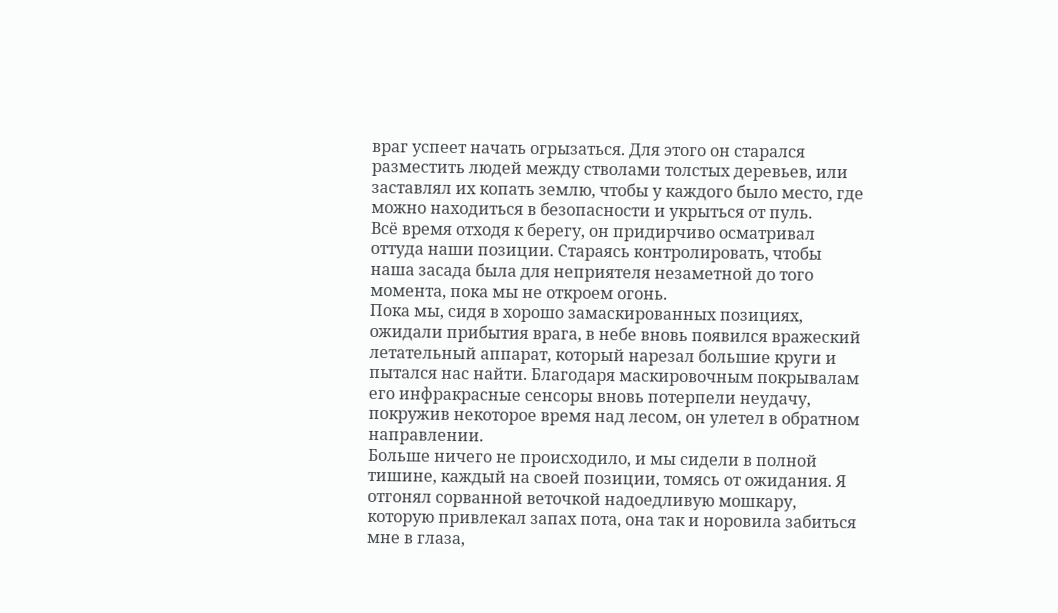враг успеет начать огрызаться. Для этого он старался разместить людей между стволами толстых деревьев, или заставлял их копать землю, чтобы у каждого было место, где можно находиться в безопасности и укрыться от пуль.
Всё время отходя к берегу, он придирчиво осматривал оттуда наши позиции. Стараясь контролировать, чтобы наша засада была для неприятеля незаметной до того момента, пока мы не откроем огонь.
Пока мы, сидя в хорошо замаскированных позициях, ожидали прибытия врага, в небе вновь появился вражеский летательный аппарат, который нарезал большие круги и пытался нас найти. Благодаря маскировочным покрывалам его инфракрасные сенсоры вновь потерпели неудачу, покружив некоторое время над лесом, он улетел в обратном направлении.
Больше ничего не происходило, и мы сидели в полной тишине, каждый на своей позиции, томясь от ожидания. Я отгонял сорванной веточкой надоедливую мошкару, которую привлекал запах пота, она так и норовила забиться мне в глаза,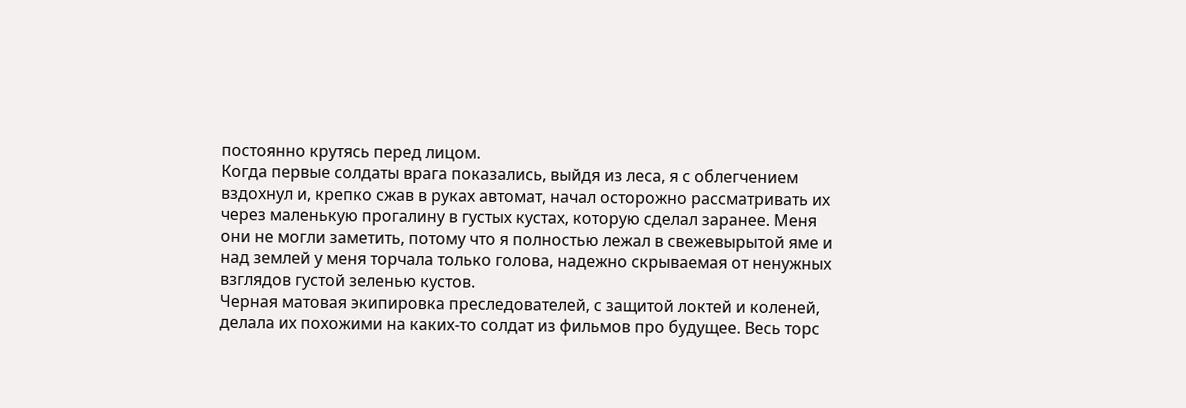постоянно крутясь перед лицом.
Когда первые солдаты врага показались, выйдя из леса, я с облегчением вздохнул и, крепко сжав в руках автомат, начал осторожно рассматривать их через маленькую прогалину в густых кустах, которую сделал заранее. Меня они не могли заметить, потому что я полностью лежал в свежевырытой яме и над землей у меня торчала только голова, надежно скрываемая от ненужных взглядов густой зеленью кустов.
Черная матовая экипировка преследователей, с защитой локтей и коленей, делала их похожими на каких-то солдат из фильмов про будущее. Весь торс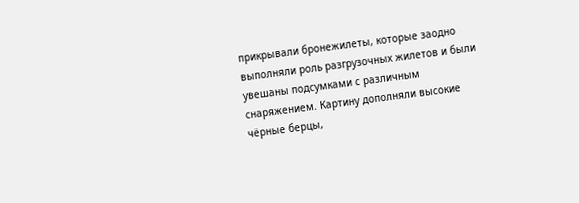прикрывали бронежилеты, которые заодно выполняли роль разгрузочных жилетов и были увешаны подсумками с различным снаряжением. Картину дополняли высокие чёрные берцы,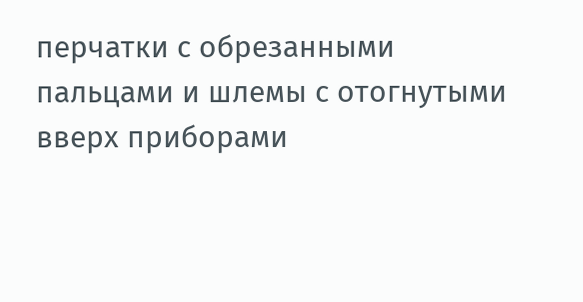перчатки с обрезанными пальцами и шлемы с отогнутыми вверх приборами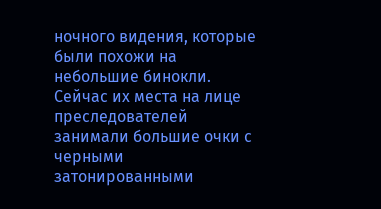ночного видения, которые были похожи на небольшие бинокли. Сейчас их места на лице преследователей занимали большие очки с черными затонированными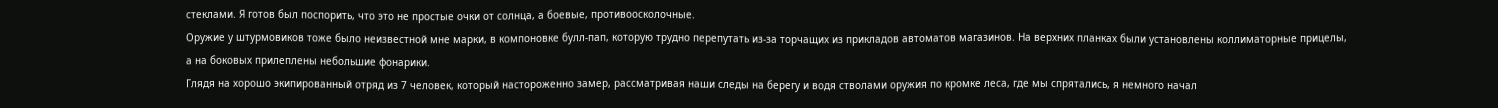стеклами. Я готов был поспорить, что это не простые очки от солнца, а боевые, противоосколочные.
Оружие у штурмовиков тоже было неизвестной мне марки, в компоновке булл-пап, которую трудно перепутать из-за торчащих из прикладов автоматов магазинов. На верхних планках были установлены коллиматорные прицелы, а на боковых прилеплены небольшие фонарики.
Глядя на хорошо экипированный отряд из 7 человек, который настороженно замер, рассматривая наши следы на берегу и водя стволами оружия по кромке леса, где мы спрятались, я немного начал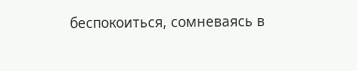беспокоиться, сомневаясь в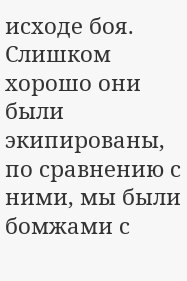исходе боя. Слишком хорошо они были экипированы, по сравнению с ними, мы были бомжами с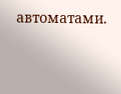автоматами.